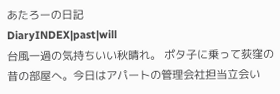あたろーの日記
DiaryINDEX|past|will
台風一過の気持ちいい秋晴れ。 ポタ子に乗って荻窪の昔の部屋へ。今日はアパートの管理会社担当立会い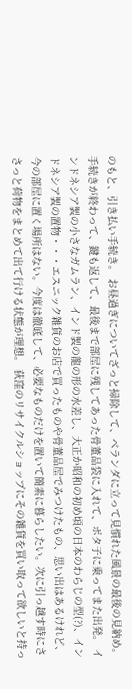のもと、引き払い手続き。 お昼過ぎについてざっと掃除して、ベランダに立って見慣れた風景の最後の見納め。 手続きが終わって、鍵も返して、最後まで部屋に残してあった骨董品袋に入れて、ポタ子に乗ってまた出発。 インドネシア製の小さなガムラン、インド製の龍の形の水差し、大正か昭和の初め頃の日本のわらじの型(?)、インドネシア製の置物・・・エスニック雑貨のお店で買ったものや骨董品屋でみつけたもの、思い出はあるけれど、今の部屋に置く場所はない。今度は徹底して、必要なものだけを置いて簡素に暮らしたい。次に引っ越す時にささっと荷物をまとめて出て行ける状態が理想。 荻窪のリサイクルショップにその雑貨を買い取って欲しいと持っ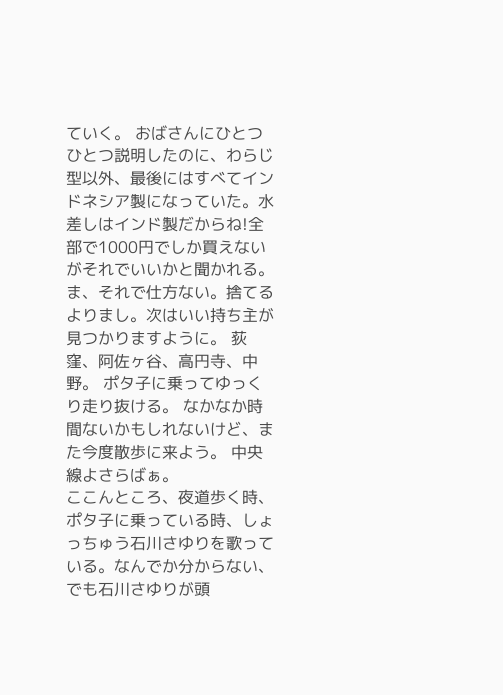ていく。 おばさんにひとつひとつ説明したのに、わらじ型以外、最後にはすべてインドネシア製になっていた。水差しはインド製だからね!全部で1000円でしか買えないがそれでいいかと聞かれる。ま、それで仕方ない。捨てるよりまし。次はいい持ち主が見つかりますように。 荻窪、阿佐ヶ谷、高円寺、中野。 ポタ子に乗ってゆっくり走り抜ける。 なかなか時間ないかもしれないけど、また今度散歩に来よう。 中央線よさらばぁ。
ここんところ、夜道歩く時、ポタ子に乗っている時、しょっちゅう石川さゆりを歌っている。なんでか分からない、でも石川さゆりが頭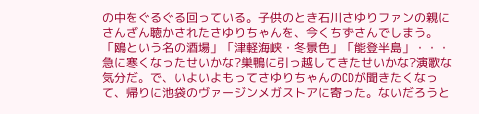の中をぐるぐる回っている。子供のとき石川さゆりファンの親にさんざん聴かされたさゆりちゃんを、今くちずさんでしまう。「鴎という名の酒場」「津軽海峡・冬景色」「能登半島」・・・急に寒くなったせいかな?巣鴨に引っ越してきたせいかな?演歌な気分だ。で、いよいよもってさゆりちゃんのCDが聞きたくなって、帰りに池袋のヴァージンメガストアに寄った。ないだろうと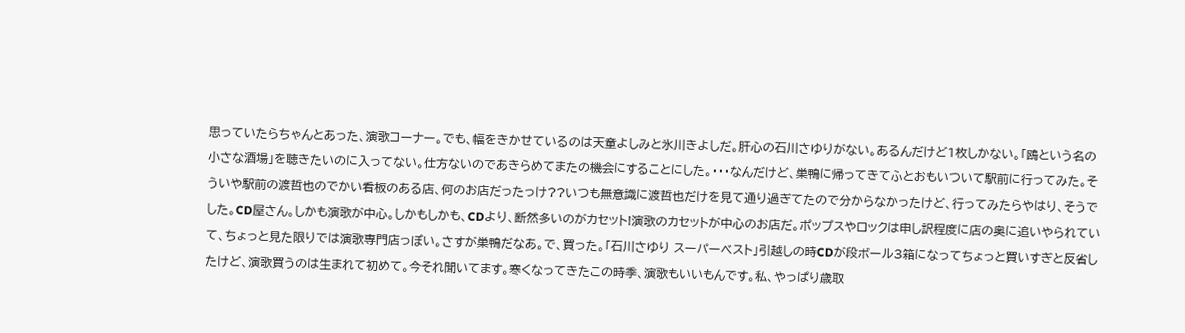思っていたらちゃんとあった、演歌コーナー。でも、幅をきかせているのは天童よしみと氷川きよしだ。肝心の石川さゆりがない。あるんだけど1枚しかない。「鴎という名の小さな酒場」を聴きたいのに入ってない。仕方ないのであきらめてまたの機会にすることにした。・・・なんだけど、巣鴨に帰ってきてふとおもいついて駅前に行ってみた。そういや駅前の渡哲也のでかい看板のある店、何のお店だったっけ??いつも無意識に渡哲也だけを見て通り過ぎてたので分からなかったけど、行ってみたらやはり、そうでした。CD屋さん。しかも演歌が中心。しかもしかも、CDより、断然多いのがカセット!演歌のカセットが中心のお店だ。ポップスやロックは申し訳程度に店の奥に追いやられていて、ちょっと見た限りでは演歌専門店っぽい。さすが巣鴨だなあ。で、買った。「石川さゆり スーパーベスト」引越しの時CDが段ボール3箱になってちょっと買いすぎと反省したけど、演歌買うのは生まれて初めて。今それ聞いてます。寒くなってきたこの時季、演歌もいいもんです。私、やっぱり歳取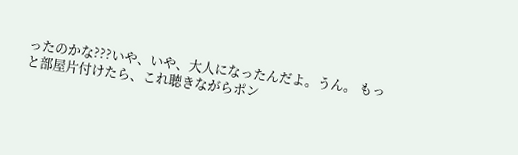ったのかな???いや、いや、大人になったんだよ。うん。 もっと部屋片付けたら、これ聴きながらポン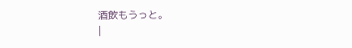酒飲もうっと。
|